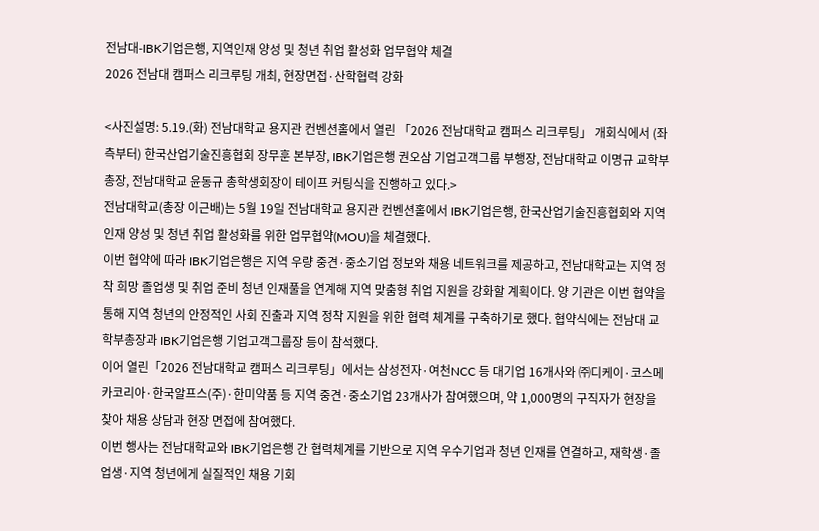전남대-IBK기업은행, 지역인재 양성 및 청년 취업 활성화 업무협약 체결
2026 전남대 캠퍼스 리크루팅 개최, 현장면접·산학협력 강화

<사진설명: 5.19.(화) 전남대학교 용지관 컨벤션홀에서 열린 「2026 전남대학교 캠퍼스 리크루팅」 개회식에서 (좌측부터) 한국산업기술진흥협회 장무훈 본부장, IBK기업은행 권오삼 기업고객그룹 부행장, 전남대학교 이명규 교학부총장, 전남대학교 윤동규 총학생회장이 테이프 커팅식을 진행하고 있다.>
전남대학교(총장 이근배)는 5월 19일 전남대학교 용지관 컨벤션홀에서 IBK기업은행, 한국산업기술진흥협회와 지역인재 양성 및 청년 취업 활성화를 위한 업무협약(MOU)을 체결했다.
이번 협약에 따라 IBK기업은행은 지역 우량 중견·중소기업 정보와 채용 네트워크를 제공하고, 전남대학교는 지역 정착 희망 졸업생 및 취업 준비 청년 인재풀을 연계해 지역 맞춤형 취업 지원을 강화할 계획이다. 양 기관은 이번 협약을 통해 지역 청년의 안정적인 사회 진출과 지역 정착 지원을 위한 협력 체계를 구축하기로 했다. 협약식에는 전남대 교학부총장과 IBK기업은행 기업고객그룹장 등이 참석했다.
이어 열린「2026 전남대학교 캠퍼스 리크루팅」에서는 삼성전자·여천NCC 등 대기업 16개사와 ㈜디케이·코스메카코리아·한국알프스(주)·한미약품 등 지역 중견·중소기업 23개사가 참여했으며, 약 1,000명의 구직자가 현장을 찾아 채용 상담과 현장 면접에 참여했다.
이번 행사는 전남대학교와 IBK기업은행 간 협력체계를 기반으로 지역 우수기업과 청년 인재를 연결하고, 재학생·졸업생·지역 청년에게 실질적인 채용 기회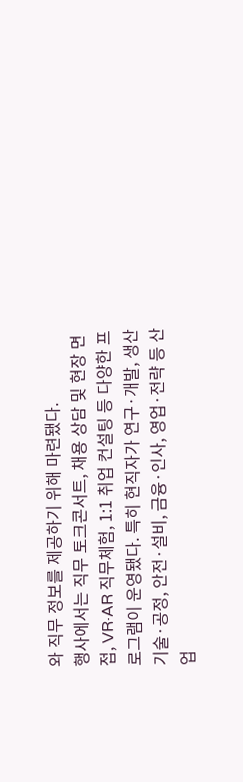와 직무 정보를 제공하기 위해 마련됐다.
행사에서는 직무 토크콘서트, 채용 상담 및 현장 면접, VR·AR 직무체험, 1:1 취업 컨설팅 등 다양한 프로그램이 운영됐다. 특히 현직자가 연구·개발, 생산기술·공정, 안전·설비, 금융·인사, 영업·전략 등 산업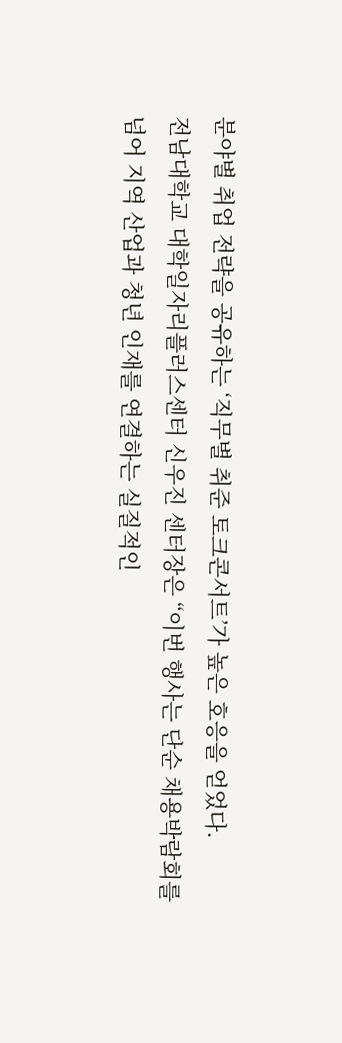분야별 취업 전략을 공유하는 ‘직무별 취준 토크콘서트’가 높은 호응을 얻었다.
전남대학교 대학일자리플러스센터 신우진 센터장은 “이번 행사는 단순 채용박람회를 넘어 지역 산업과 청년 인재를 연결하는 실질적인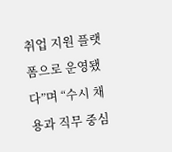취업 지원 플랫폼으로 운영됐다”며 “수시 채용과 직무 중심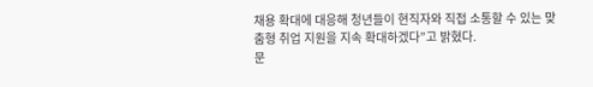채용 확대에 대응해 청년들이 현직자와 직접 소통할 수 있는 맞춤형 취업 지원을 지속 확대하겠다”고 밝혔다.
문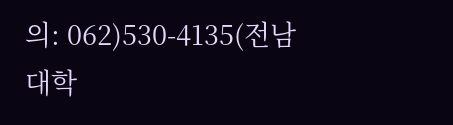의: 062)530-4135(전남대학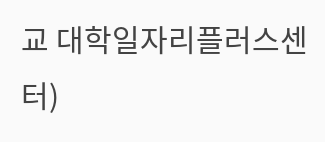교 대학일자리플러스센터)